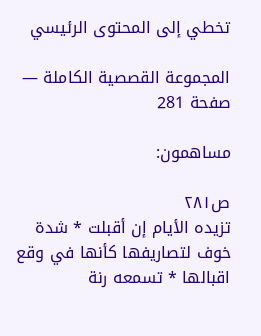تخطي إلى المحتوى الرئيسي

المجموعة القصصية الكاملة — صفحة 281

مساهمون:

ص٢٨١
تزيده الأيام إن أقبلت * شدة خوف لتصاريفها كأنها في وقع اقبالها * تسمعه رنة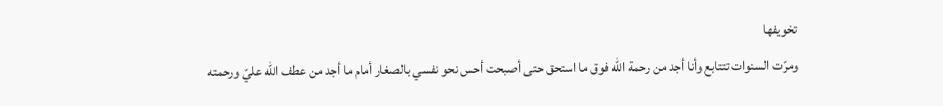تخويفها
ومرّت السنوات تتتابع وأنا أجد من رحمة الله فوق ما استحق حتى أصبحت أحس نحو نفسي بالصغار أمام ما أجد من عطف الله عليّ ورحمته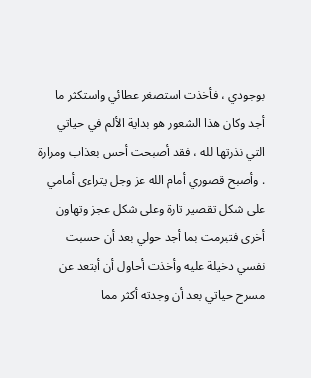بوجودي ، فأخذت استصغر عطائي واستكثر ما أجد وكان هذا الشعور هو بداية الألم في حياتي التي نذرتها لله ، فقد أصبحت أحس بعذاب ومرارة . وأصبح قصوري أمام الله عز وجل يتراءى أمامي على شكل تقصير تارة وعلى شكل عجز وتهاون أخرى فتبرمت بما أجد حولي بعد أن حسبت نفسي دخيلة عليه وأخذت أحاول أن أبتعد عن مسرح حياتي بعد أن وجدته أكثر مما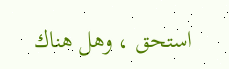استحق ، وهل هناك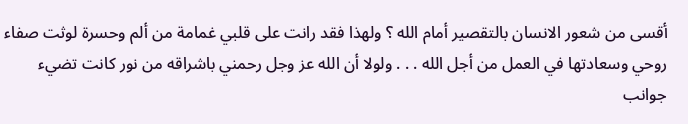أقسى من شعور الانسان بالتقصير أمام الله ؟ ولهذا فقد رانت على قلبي غمامة من ألم وحسرة لوثت صفاء روحي وسعادتها في العمل من أجل الله . . . ولولا أن الله عز وجل رحمني باشراقه من نور كانت تضيء جوانب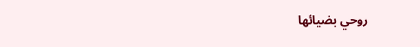روحي بضيائها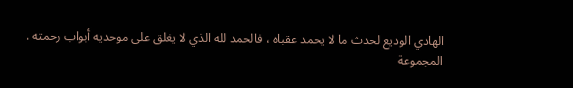الهادي الوديع لحدث ما لا يحمد عقباه ، فالحمد لله الذي لا يغلق على موحديه أبواب رحمته .
المجموعة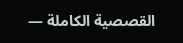القصصية الكاملة —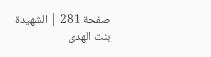صفحة 281 | الشهيدة بنت الهدى